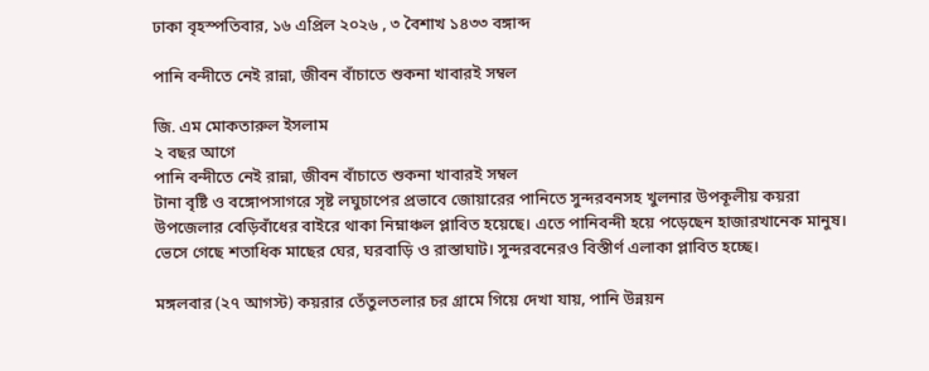ঢাকা বৃহস্পতিবার, ১৬ এপ্রিল ২০২৬ , ৩ বৈশাখ ১৪৩৩ বঙ্গাব্দ

পানি বন্দীতে নেই রান্না, জীবন বাঁচাতে শুকনা খাবারই সম্বল

জি. এম মোকতারুল ইসলাম
২ বছর আগে
পানি বন্দীতে নেই রান্না, জীবন বাঁচাতে শুকনা খাবারই সম্বল
টানা বৃষ্টি ও বঙ্গোপসাগরে সৃষ্ট লঘুচাপের প্রভাবে জোয়ারের পানিতে সুন্দরবনসহ খুলনার উপকূলীয় কয়রা উপজেলার বেড়িবাঁধের বাইরে থাকা নিম্নাঞ্চল প্লাবিত হয়েছে। এতে পানিবন্দী হয়ে পড়েছেন হাজারখানেক মানুষ। ভেসে গেছে শতাধিক মাছের ঘের, ঘরবাড়ি ও রাস্তাঘাট। সুন্দরবনেরও বিস্তীর্ণ এলাকা প্লাবিত হচ্ছে।

মঙ্গলবার (২৭ আগস্ট) কয়রার তেঁতুলতলার চর গ্রামে গিয়ে দেখা যায়, পানি উন্নয়ন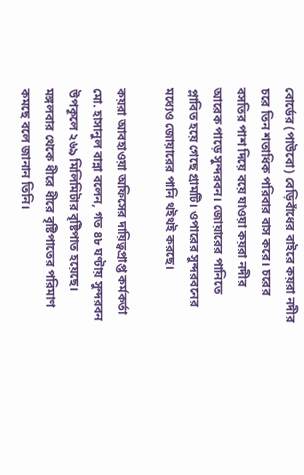বোর্ডের (পাউবো) বেড়িবাঁধের বাইরে কয়রা নদীর চরে তিন শতাধিক পরিবার বাস করে। চরের বসতির পাশ দিয়ে বয়ে যাওয়া কয়রা নদীর আরেক পাড়ে সুন্দরবন। জোয়ারের পানিতে প্লাবিত হয়ে গেছে গ্রামটি। ওপারের সুন্দরবনের মধ্যেও জোয়ারের পানি থইথই করছে।

কয়রা আবহাওয়া অফিসের দায়িত্বপ্রাপ্ত কর্মকর্তা মো. হাসানুল বান্না বলেন, গত ৪৮ ঘণ্টায় সুন্দরবন উপকূলে ২৬৯ মিলিমিটার বৃষ্টিপাত হয়েছে। মঙ্গলবার থেকে ধীরে ধীরে বৃষ্টিপাতের পরিমাণ কমছে বলে জানান তিনি।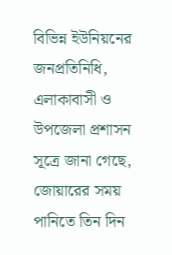বিভিন্ন ইউনিয়নের জনপ্রতিনিধি, এলাকাবাসী ও উপজেলা প্রশাসন সূত্রে জানা গেছে, জোয়ারের সময় পানিতে তিন দিন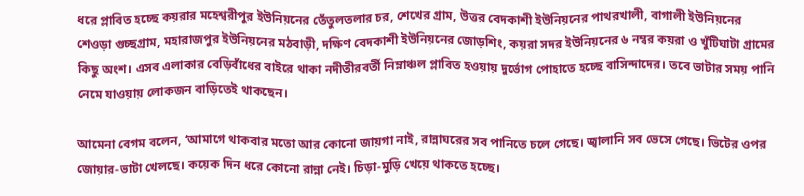ধরে প্লাবিত হচ্ছে কয়রার মহেশ্বরীপুর ইউনিয়নের তেঁতুলতলার চর, শেখের গ্রাম, উত্তর বেদকাশী ইউনিয়নের পাথরখালী, বাগালী ইউনিয়নের শেওড়া গুচ্ছগ্রাম, মহারাজপুর ইউনিয়নের মঠবাড়ী, দক্ষিণ বেদকাশী ইউনিয়নের জোড়শিং, কয়রা সদর ইউনিয়নের ৬ নম্বর কয়রা ও খুঁটিঘাটা গ্রামের কিছু অংশ। এসব এলাকার বেড়িবাঁধের বাইরে থাকা নদীতীরবর্তী নিম্নাঞ্চল প্লাবিত হওয়ায় দুর্ভোগ পোহাতে হচ্ছে বাসিন্দাদের। তবে ভাটার সময় পানি নেমে যাওয়ায় লোকজন বাড়িতেই থাকছেন।

আমেনা বেগম বলেন, ‘আমাগে থাকবার মতো আর কোনো জায়গা নাই, রান্নাঘরের সব পানিতে চলে গেছে। জ্বালানি সব ভেসে গেছে। ভিটের ওপর জোয়ার-ভাটা খেলছে। কয়েক দিন ধরে কোনো রান্না নেই। চিড়া-মুড়ি খেয়ে থাকতে হচ্ছে।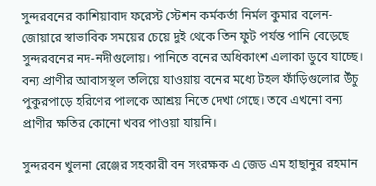সুন্দরবনের কাশিয়াবাদ ফরেস্ট স্টেশন কর্মকর্তা নির্মল কুমার বলেন- জোয়ারে স্বাভাবিক সময়ের চেয়ে দুই থেকে তিন ফুট পর্যন্ত পানি বেড়েছে সুন্দরবনের নদ-নদীগুলোয়। পানিতে বনের অধিকাংশ এলাকা ডুবে যাচ্ছে। বন্য প্রাণীর আবাসস্থল তলিয়ে যাওয়ায় বনের মধ্যে টহল ফাঁড়িগুলোর উঁচু পুকুরপাড়ে হরিণের পালকে আশ্রয় নিতে দেখা গেছে। তবে এখনো বন্য প্রাণীর ক্ষতির কোনো খবর পাওয়া যায়নি।

সুন্দরবন খুলনা রেঞ্জের সহকারী বন সংরক্ষক এ জেড এম হাছানুর রহমান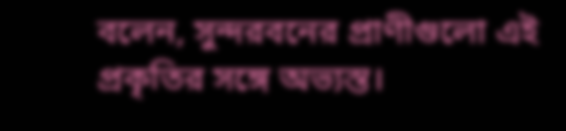বলেন, সুন্দরবনের প্রাণীগুলো এই প্রকৃতির সঙ্গে অভ্যস্ত।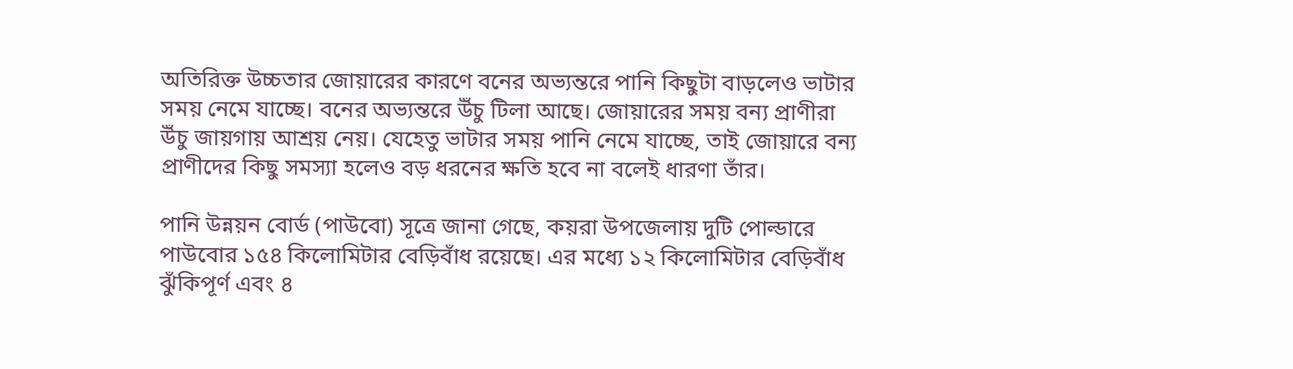অতিরিক্ত উচ্চতার জোয়ারের কারণে বনের অভ্যন্তরে পানি কিছুটা বাড়লেও ভাটার সময় নেমে যাচ্ছে। বনের অভ্যন্তরে উঁচু টিলা আছে। জোয়ারের সময় বন্য প্রাণীরা উঁচু জায়গায় আশ্রয় নেয়। যেহেতু ভাটার সময় পানি নেমে যাচ্ছে, তাই জোয়ারে বন্য প্রাণীদের কিছু সমস্যা হলেও বড় ধরনের ক্ষতি হবে না বলেই ধারণা তাঁর।

পানি উন্নয়ন বোর্ড (পাউবো) সূত্রে জানা গেছে, কয়রা উপজেলায় দুটি পোল্ডারে পাউবোর ১৫৪ কিলোমিটার বেড়িবাঁধ রয়েছে। এর মধ্যে ১২ কিলোমিটার বেড়িবাঁধ ঝুঁকিপূর্ণ এবং ৪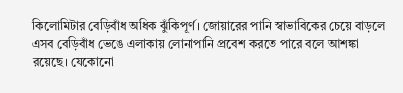কিলোমিটার বেড়িবাঁধ অধিক ঝুঁকিপূর্ণ। জোয়ারের পানি স্বাভাবিকের চেয়ে বাড়লে এসব বেড়িবাঁধ ভেঙে এলাকায় লোনাপানি প্রবেশ করতে পারে বলে আশঙ্কা রয়েছে। যেকোনো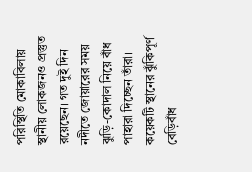পরিস্থিতি মোকাবিলায় স্থানীয় লোকজনও প্রস্তুত রয়েছেন। গত দুই দিন নদীতে জোয়ারের সময় ঝুড়ি-কোদাল নিয়ে বাঁধ পাহারা দিচ্ছেন তাঁরা। কয়েকটি স্থানের ঝুঁকিপূর্ণ বেড়িবাঁধ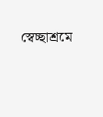স্বেচ্ছাশ্রমে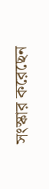সংস্কার করেছেন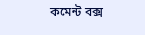কমেন্ট বক্স